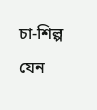চা-শিল্প যেন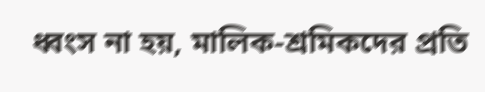ধ্বংস না হয়, মালিক-শ্রমিকদের প্রতি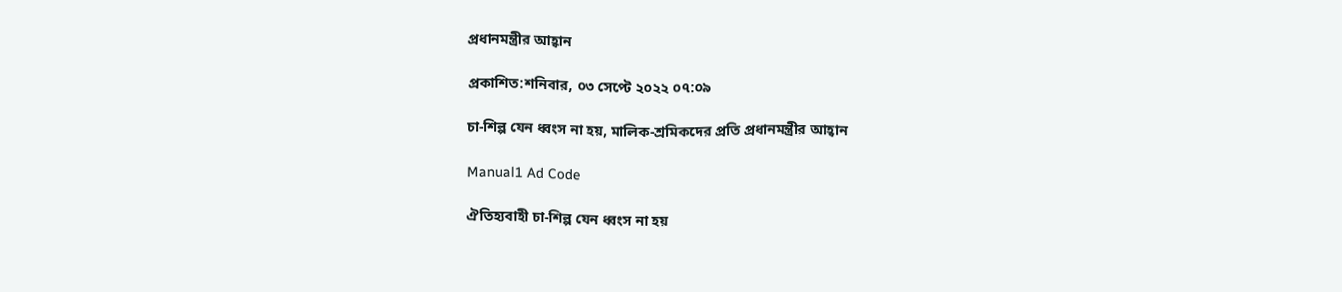প্রধানমন্ত্রীর আহ্বান

প্রকাশিত:শনিবার, ০৩ সেপ্টে ২০২২ ০৭:০৯

চা-শিল্প যেন ধ্বংস না হয়, মালিক-শ্রমিকদের প্রতি প্রধানমন্ত্রীর আহ্বান

Manual1 Ad Code

ঐতিহ্যবাহী চা-শিল্প যেন ধ্বংস না হয়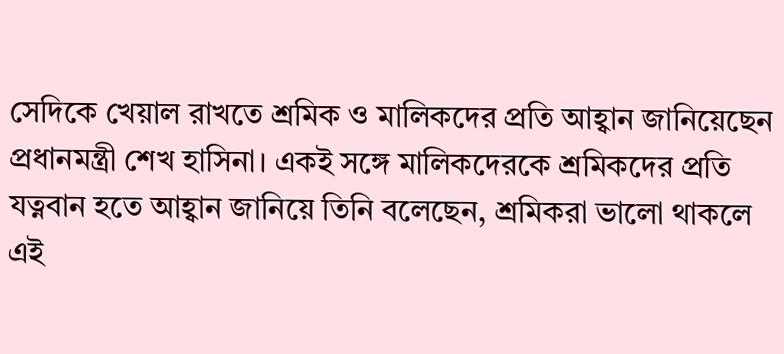সেদিকে খেয়াল রাখতে শ্রমিক ও মালিকদের প্রতি আহ্বান জানিয়েছেন প্রধানমন্ত্রী শেখ হাসিনা। একই সঙ্গে মালিকদেরকে শ্রমিকদের প্রতি যত্নবান হতে আহ্বান জানিয়ে তিনি বলেছেন, শ্রমিকরা ভালো থাকলে এই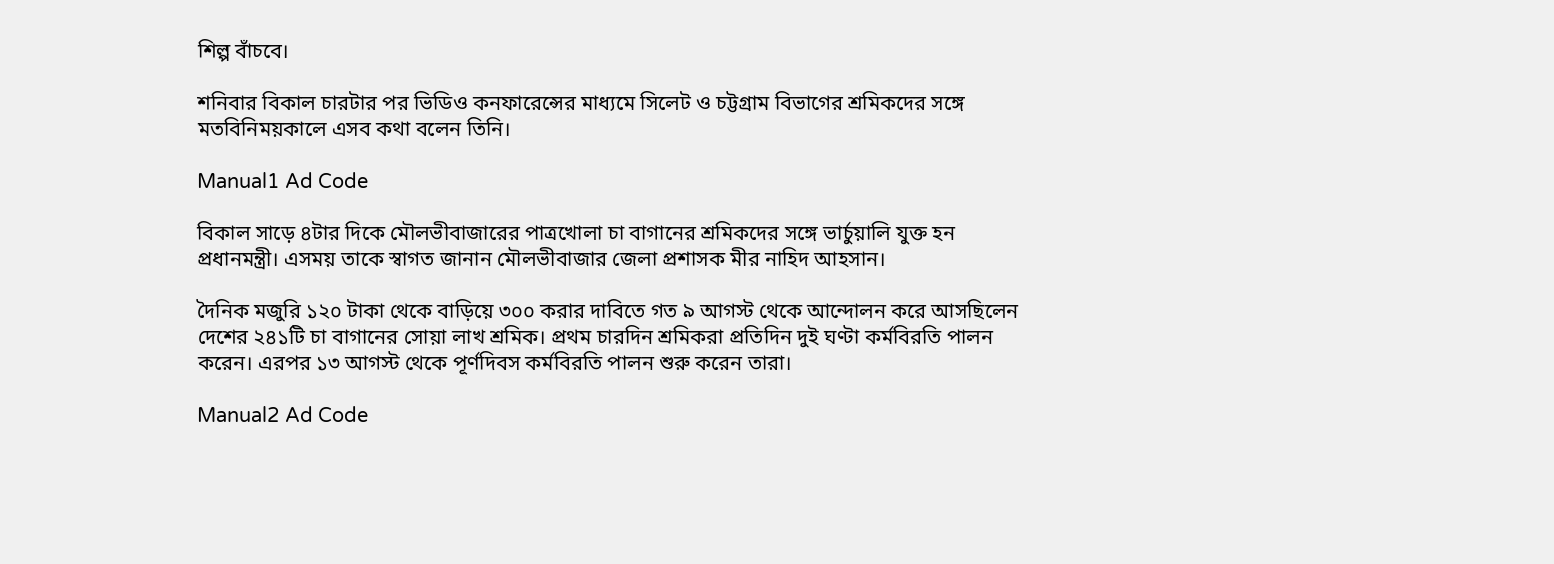শিল্প বাঁচবে।

শনিবার বিকাল চারটার পর ভিডিও কনফারেন্সের মাধ্যমে সিলেট ও চট্টগ্রাম বিভাগের শ্রমিকদের সঙ্গে মতবিনিময়কালে এসব কথা বলেন তিনি।

Manual1 Ad Code

বিকাল সাড়ে ৪টার দিকে মৌলভীবাজারের পাত্রখোলা চা বাগানের শ্রমিকদের সঙ্গে ভার্চুয়ালি যুক্ত হন প্রধানমন্ত্রী। এসময় তাকে স্বাগত জানান মৌলভীবাজার জেলা প্রশাসক মীর নাহিদ আহসান।

দৈনিক মজুরি ১২০ টাকা থেকে বাড়িয়ে ৩০০ করার দাবিতে গত ৯ আগস্ট থেকে আন্দোলন করে আসছিলেন দেশের ২৪১টি চা বাগানের সোয়া লাখ শ্রমিক। প্রথম চারদিন শ্রমিকরা প্রতিদিন দুই ঘণ্টা কর্মবিরতি পালন করেন। এরপর ১৩ আগস্ট থেকে পূর্ণদিবস কর্মবিরতি পালন শুরু করেন তারা।

Manual2 Ad Code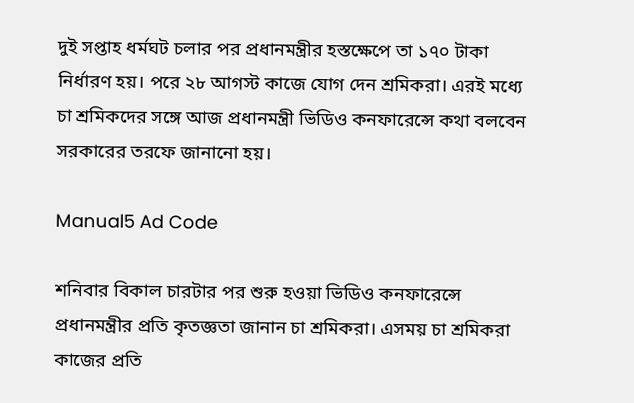দুই সপ্তাহ ধর্মঘট চলার পর প্রধানমন্ত্রীর হস্তক্ষেপে তা ১৭০ টাকা নির্ধারণ হয়। পরে ২৮ আগস্ট কাজে যোগ দেন শ্রমিকরা। এরই মধ্যে চা শ্রমিকদের সঙ্গে আজ প্রধানমন্ত্রী ভিডিও কনফারেন্সে কথা বলবেন সরকারের তরফে জানানো হয়।

Manual5 Ad Code

শনিবার বিকাল চারটার পর শুরু হওয়া ভিডিও কনফারেন্সে প্রধানমন্ত্রীর প্রতি কৃতজ্ঞতা জানান চা শ্রমিকরা। এসময় চা শ্রমিকরা কাজের প্রতি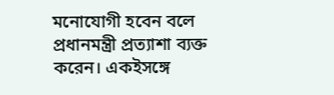মনোযোগী হবেন বলে প্রধানমন্ত্রী প্রত্যাশা ব্যক্ত করেন। একইসঙ্গে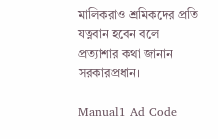মালিকরাও শ্রমিকদের প্রতি যত্নবান হবেন বলে প্রত্যাশার কথা জানান সরকারপ্রধান।

Manual1 Ad Code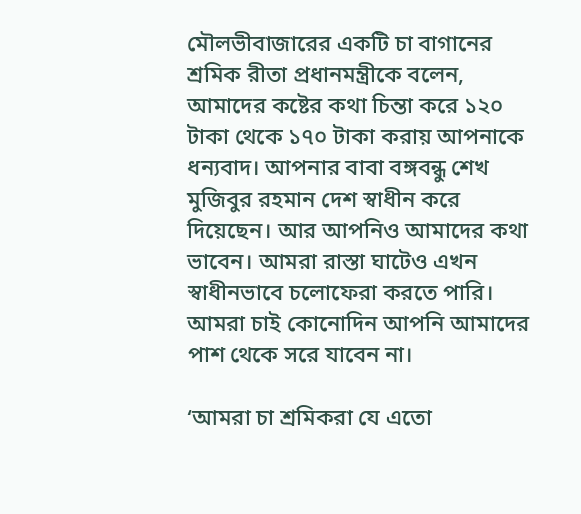মৌলভীবাজারের একটি চা বাগানের শ্রমিক রীতা প্রধানমন্ত্রীকে বলেন, আমাদের কষ্টের কথা চিন্তা করে ১২০ টাকা থেকে ১৭০ টাকা করায় আপনাকে ধন্যবাদ। আপনার বাবা বঙ্গবন্ধু শেখ মুজিবুর রহমান দেশ স্বাধীন করে দিয়েছেন। আর আপনিও আমাদের কথা ভাবেন। আমরা রাস্তা ঘাটেও এখন স্বাধীনভাবে চলোফেরা করতে পারি। আমরা চাই কোনোদিন আপনি আমাদের পাশ থেকে সরে যাবেন না।

‘আমরা চা শ্রমিকরা যে এতো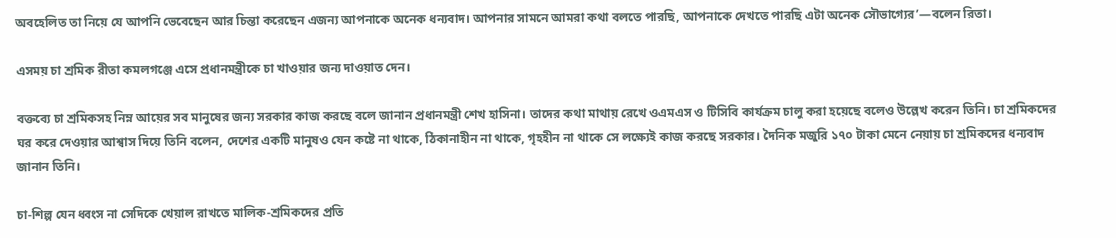অবহেলিত তা নিয়ে যে আপনি ভেবেছেন আর চিন্তা করেছেন এজন্য আপনাকে অনেক ধন্যবাদ। আপনার সামনে আমরা কথা বলতে পারছি, আপনাকে দেখতে পারছি এটা অনেক সৌভাগ্যের’—বলেন রিতা।

এসময় চা শ্রমিক রীতা কমলগঞ্জে এসে প্রধানমন্ত্রীকে চা খাওয়ার জন্য দাওয়াত দেন।

বক্তব্যে চা শ্রমিকসহ নিম্ন আয়ের সব মানুষের জন্য সরকার কাজ করছে বলে জানান প্রধানমন্ত্রী শেখ হাসিনা। তাদের কথা মাথায় রেখে ওএমএস ও টিসিবি কার্যক্রম চালু করা হয়েছে বলেও উল্লেখ করেন তিনি। চা শ্রমিকদের ঘর করে দেওয়ার আশ্বাস দিয়ে তিনি বলেন, দেশের একটি মানুষও যেন কষ্টে না থাকে, ঠিকানাহীন না থাকে, গৃহহীন না থাকে সে লক্ষ্যেই কাজ করছে সরকার। দৈনিক মজুরি ১৭০ টাকা মেনে নেয়ায় চা শ্রমিকদের ধন্যবাদ জানান তিনি।

চা-শিল্প যেন ধ্বংস না সেদিকে খেয়াল রাখতে মালিক-শ্রমিকদের প্রতি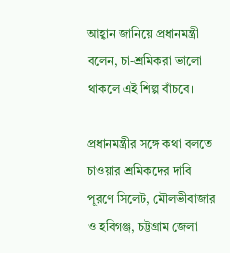আহ্বান জানিয়ে প্রধানমন্ত্রী বলেন, চা-শ্রমিকরা ভালো থাকলে এই শিল্প বাঁচবে।

প্রধানমন্ত্রীর সঙ্গে কথা বলতে চাওয়ার শ্রমিকদের দাবি পূরণে সিলেট, মৌলভীবাজার ও হবিগঞ্জ, চট্টগ্রাম জেলা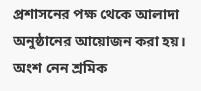প্রশাসনের পক্ষ থেকে আলাদা অনুষ্ঠানের আয়োজন করা হয়। অংশ নেন শ্রমিক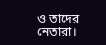ও তাদের নেতারা।